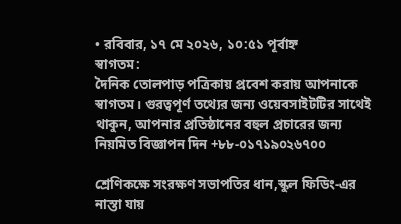• রবিবার, ১৭ মে ২০২৬, ১০:৫১ পূর্বাহ্ন
স্বাগতম:
দৈনিক তোলপাড় পত্রিকায় প্রবেশ করায় আপনাকে স্বাগতম। গুরত্বপূর্ণ তথ্যের জন্য ওয়েবসাইটটির সাথেই থাকুন, আপনার প্রতিষ্ঠানের বহুল প্রচারের জন্য নিয়মিত বিজ্ঞাপন দিন +৮৮-০১৭১৯০২৬৭০০

শ্রেণিকক্ষে সংরক্ষণ সভাপতির ধান,স্কুল ফিডিং-এর নাস্তা যায়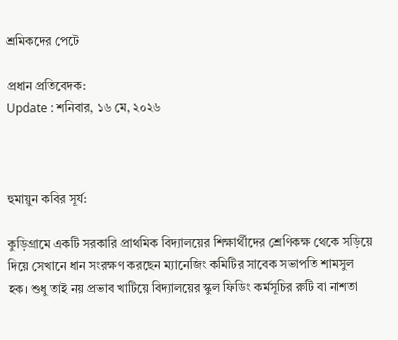শ্রমিকদের পেটে

প্রধান প্রতিবেদক:
Update : শনিবার, ১৬ মে, ২০২৬



হুমায়ুন কবির সূর্য:

কুড়িগ্রামে একটি সরকারি প্রাথমিক বিদ্যালয়ের শিক্ষার্থীদের শ্রেণিকক্ষ থেকে সড়িয়ে দিয়ে সেখানে ধান সংরক্ষণ করছেন ম্যানেজিং কমিটির সাবেক সভাপতি শামসুল হক। শুধু তাই নয় প্রভাব খাটিয়ে বিদ্যালয়ের স্কুল ফিডিং কর্মসূচির রুটি বা নাশতা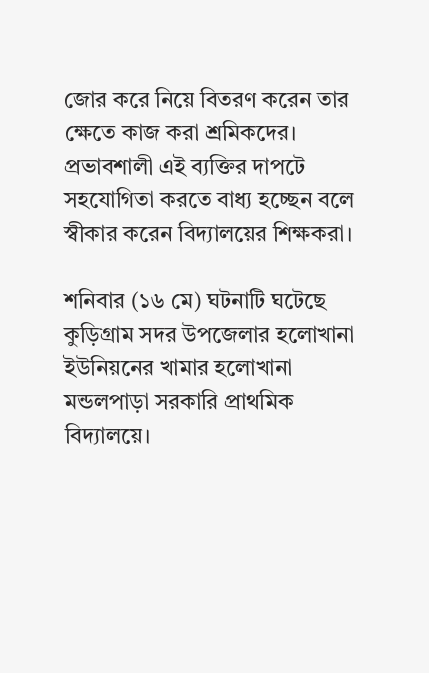জোর করে নিয়ে বিতরণ করেন তার ক্ষেতে কাজ করা শ্রমিকদের। প্রভাবশালী এই ব্যক্তির দাপটে সহযোগিতা করতে বাধ্য হচ্ছেন বলে স্বীকার করেন বিদ্যালয়ের শিক্ষকরা।

শনিবার (১৬ মে) ঘটনাটি ঘটেছে কুড়িগ্রাম সদর উপজেলার হলোখানা ইউনিয়নের খামার হলোখানা মন্ডলপাড়া সরকারি প্রাথমিক বিদ্যালয়ে।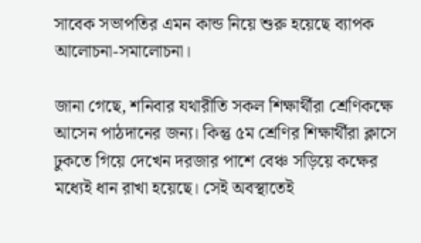সাবেক সভাপতির এমন কান্ড নিয়ে শুরু হয়েছে ব্যাপক আলোচনা-সমালোচনা।

জানা গেছে, শনিবার যথারীতি সকল শিক্ষার্থীরা শ্রেণিকক্ষে আসেন পাঠদানের জন্য। কিন্তু ৫ম শ্রেণির শিক্ষার্থীরা ক্লাসে ঢুকতে গিয়ে দেখেন দরজার পাশে বেঞ্চ সড়িয়ে কক্ষের মধ্যেই ধান রাখা হয়েছে। সেই অবস্থাতেই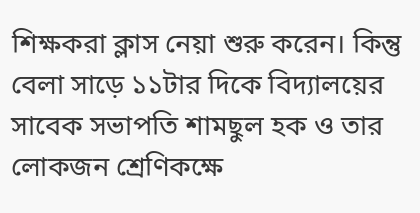শিক্ষকরা ক্লাস নেয়া শুরু করেন। কিন্তু বেলা সাড়ে ১১টার দিকে বিদ্যালয়ের সাবেক সভাপতি শামছুল হক ও তার লোকজন শ্রেণিকক্ষে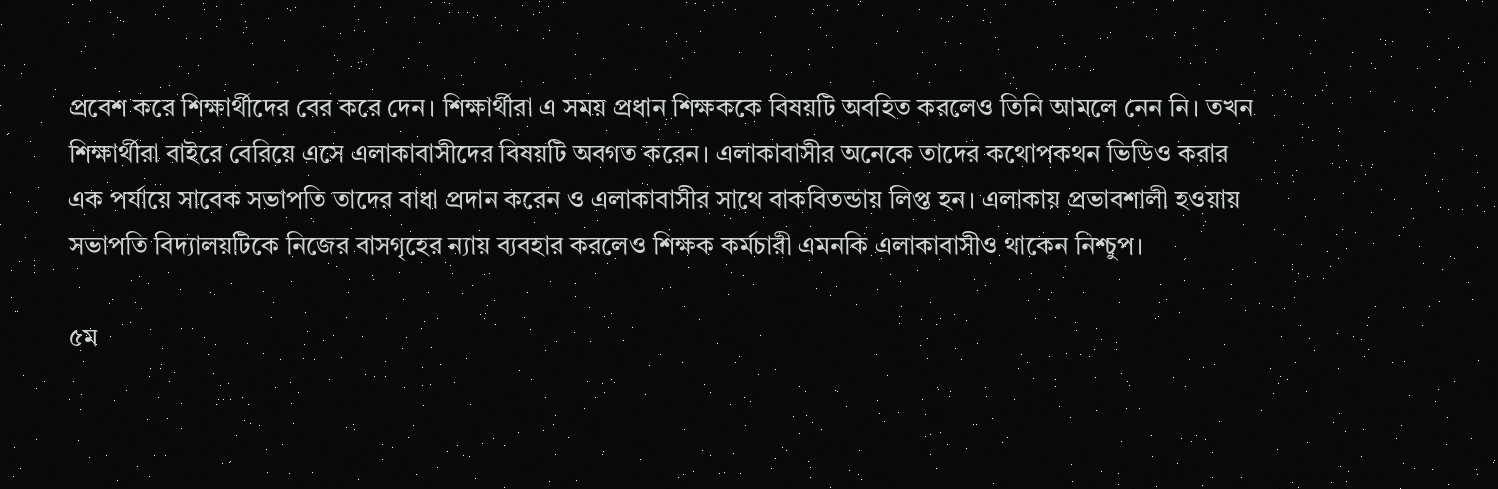প্রবেশ করে শিক্ষার্থীদের বের করে দেন। শিক্ষার্থীরা এ সময় প্রধান শিক্ষককে বিষয়টি অবহিত করলেও তিনি আমলে নেন নি। তখন শিক্ষার্থীরা বাইরে বেরিয়ে এসে এলাকাবাসীদের বিষয়টি অবগত করেন। এলাকাবাসীর অনেকে তাদের কথোপকথন ভিডিও করার এক পর্যায়ে সাবেক সভাপতি তাদের বাধা প্রদান করেন ও এলাকাবাসীর সাথে বাকবিতন্ডায় লিপ্ত হন। এলাকায় প্রভাবশালী হওয়ায় সভাপতি বিদ্যালয়টিকে নিজের বাসগৃহের ন্যায় ব্যবহার করলেও শিক্ষক কর্মচারী এমনকি এলাকাবাসীও থাকেন নিশ্চুপ।

৫ম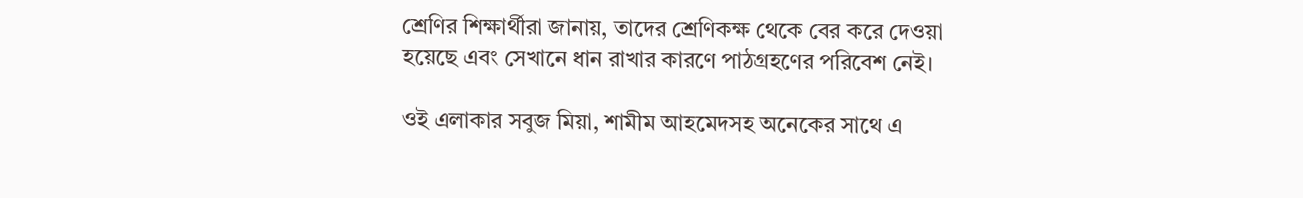শ্রেণির শিক্ষার্থীরা জানায়, তাদের শ্রেণিকক্ষ থেকে বের করে দেওয়া হয়েছে এবং সেখানে ধান রাখার কারণে পাঠগ্রহণের পরিবেশ নেই।

ওই এলাকার সবুজ মিয়া, শামীম আহমেদসহ অনেকের সাথে এ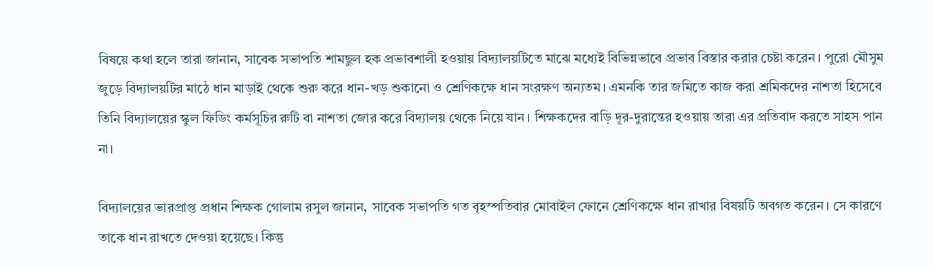বিষয়ে কথা হলে তারা জানান, সাবেক সভাপতি শামছুল হক প্রভাবশালী হওয়ায় বিদ্যালয়টিতে মাঝে মধ্যেই বিভিন্নভাবে প্রভাব বিস্তার করার চেষ্টা করেন। পুরো মৌসুম জুড়ে বিদ্যালয়টির মাঠে ধান মাড়াই থেকে শুরু করে ধান-খড় শুকানো ও শ্রেণিকক্ষে ধান সংরক্ষণ অন্যতম। এমনকি তার জমিতে কাজ করা শ্রমিকদের নাশতা হিসেবে তিনি বিদ্যালয়ের স্কুল ফিডিং কর্মসূচির রুটি বা নাশতা জোর করে বিদ্যালয় থেকে নিয়ে যান। শিক্ষকদের বাড়ি দূর-দুরান্তের হওয়ায় তারা এর প্রতিবাদ করতে সাহস পান না।

বিদ্যালয়ের ভারপ্রাপ্ত প্রধান শিক্ষক গোলাম রসুল জানান, সাবেক সভাপতি গত বৃহস্পতিবার মোবাইল ফোনে শ্রেণিকক্ষে ধান রাখার বিষয়টি অবগত করেন। সে কারণে তাকে ধান রাখতে দেওয়া হয়েছে। কিন্তু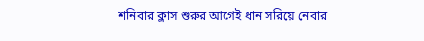শনিবার ক্লাস শুরুর আগেই ধান সরিয়ে নেবার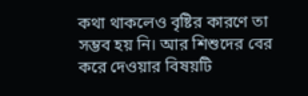কথা থাকলেও বৃষ্টির কারণে তা সম্ভব হয় নি। আর শিশুদের বের করে দেওয়ার বিষয়টি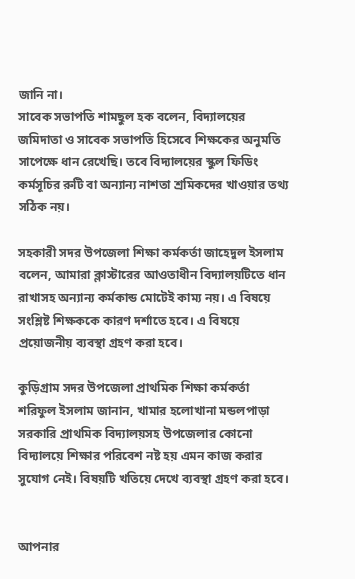জানি না।
সাবেক সভাপতি শামছুল হক বলেন, বিদ্যালয়ের জমিদাতা ও সাবেক সভাপতি হিসেবে শিক্ষকের অনুমতি সাপেক্ষে ধান রেখেছি। তবে বিদ্যালয়ের স্কুল ফিডিং কর্মসূচির রুটি বা অন্যান্য নাশতা শ্রমিকদের খাওয়ার তথ্য সঠিক নয়।

সহকারী সদর উপজেলা শিক্ষা কর্মকর্তা জাহেদুল ইসলাম বলেন, আমারা ক্লাস্টারের আওতাধীন বিদ্যালয়টিতে ধান রাখাসহ অন্যান্য কর্মকান্ড মোটেই কাম্য নয়। এ বিষয়ে সংশ্লিষ্ট শিক্ষককে কারণ দর্শাতে হবে। এ বিষয়ে প্রয়োজনীয় ব্যবস্থা গ্রহণ করা হবে।

কুড়িগ্রাম সদর উপজেলা প্রাথমিক শিক্ষা কর্মকর্তা শরিফুল ইসলাম জানান, খামার হলোখানা মন্ডলপাড়া সরকারি প্রাথমিক বিদ্যালয়সহ উপজেলার কোনো বিদ্যালয়ে শিক্ষার পরিবেশ নষ্ট হয় এমন কাজ করার সুযোগ নেই। বিষয়টি খতিয়ে দেখে ব্যবস্থা গ্রহণ করা হবে।


আপনার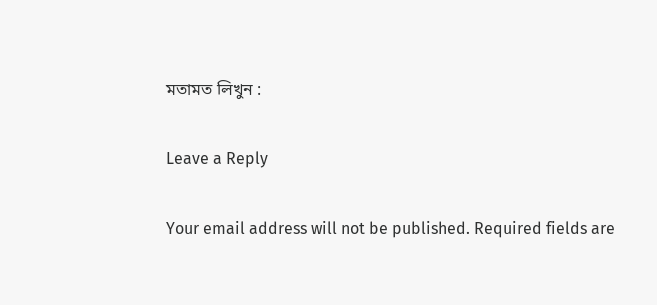মতামত লিখুন :

Leave a Reply

Your email address will not be published. Required fields are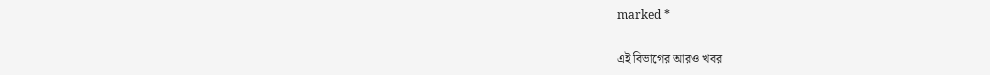marked *

এই বিভাগের আরও খবর